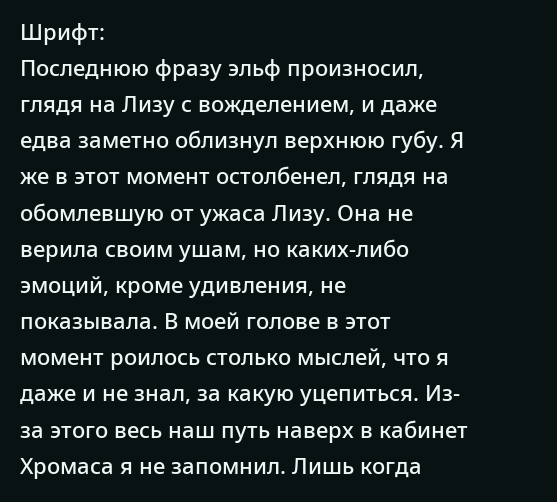Шрифт:
Последнюю фразу эльф произносил, глядя на Лизу с вожделением, и даже едва заметно облизнул верхнюю губу. Я же в этот момент остолбенел, глядя на обомлевшую от ужаса Лизу. Она не верила своим ушам, но каких-либо эмоций, кроме удивления, не показывала. В моей голове в этот момент роилось столько мыслей, что я даже и не знал, за какую уцепиться. Из-за этого весь наш путь наверх в кабинет Хромаса я не запомнил. Лишь когда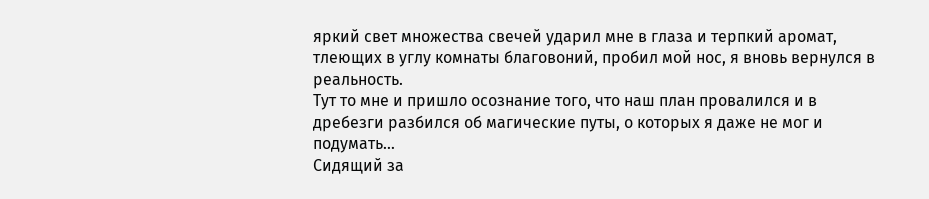яркий свет множества свечей ударил мне в глаза и терпкий аромат, тлеющих в углу комнаты благовоний, пробил мой нос, я вновь вернулся в реальность.
Тут то мне и пришло осознание того, что наш план провалился и в дребезги разбился об магические путы, о которых я даже не мог и подумать…
Сидящий за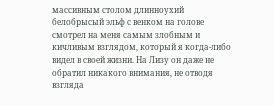массивным столом длинноухий белобрысый эльф с венком на голове смотрел на меня самым злобным и кичливым взглядом, который я когда-либо видел в своей жизни. На Лизу он даже не обратил никакого внимания, не отводя взгляда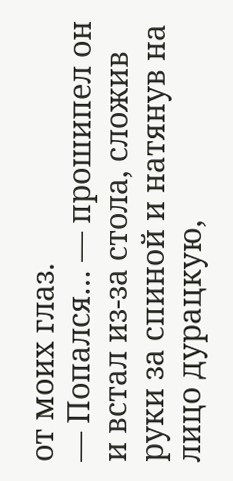от моих глаз.
— Попался… — прошипел он и встал из-за стола, сложив руки за спиной и натянув на лицо дурацкую,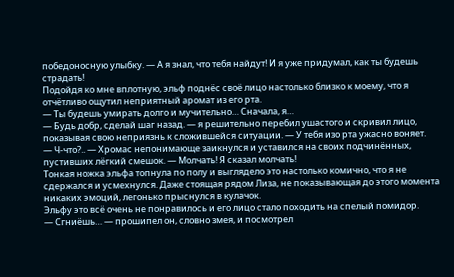победоносную улыбку. — А я знал, что тебя найдут! И я уже придумал, как ты будешь страдать!
Подойдя ко мне вплотную, эльф поднёс своё лицо настолько близко к моему, что я отчётливо ощутил неприятный аромат из его рта.
— Ты будешь умирать долго и мучительно… Сначала, я…
— Будь добр, сделай шаг назад. — я решительно перебил ушастого и скривил лицо, показывая свою неприязнь к сложившейся ситуации. — У тебя изо рта ужасно воняет.
— Ч-что?.. — Хромас непонимающе заикнулся и уставился на своих подчинённых, пустивших лёгкий смешок. — Молчать! Я сказал молчать!
Тонкая ножка эльфа топнула по полу и выглядело это настолько комично, что я не сдержался и усмехнулся. Даже стоящая рядом Лиза, не показывающая до этого момента никаких эмоций, легонько прыснулся в кулачок.
Эльфу это всё очень не понравилось и его лицо стало походить на спелый помидор.
— Сгниёшь… — прошипел он, словно змея, и посмотрел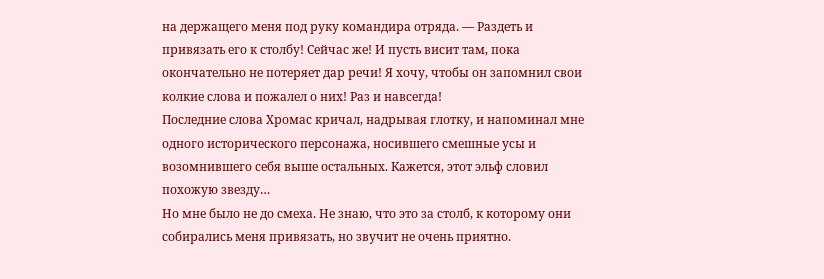на держащего меня под руку командира отряда. — Раздеть и привязать его к столбу! Сейчас же! И пусть висит там, пока окончательно не потеряет дар речи! Я хочу, чтобы он запомнил свои колкие слова и пожалел о них! Раз и навсегда!
Последние слова Хромас кричал, надрывая глотку, и напоминал мне одного исторического персонажа, носившего смешные усы и возомнившего себя выше остальных. Кажется, этот эльф словил похожую звезду…
Но мне было не до смеха. Не знаю, что это за столб, к которому они собирались меня привязать, но звучит не очень приятно.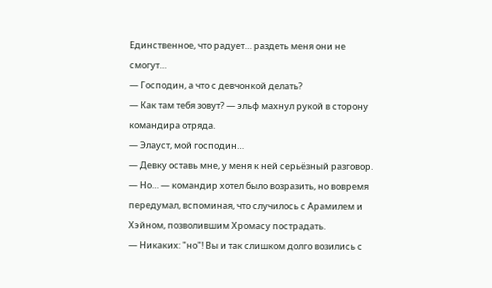Единственное, что радует… раздеть меня они не смогут…
— Господин, а что с девчонкой делать?
— Как там тебя зовут? — эльф махнул рукой в сторону командира отряда.
— Элауст, мой господин…
— Девку оставь мне, у меня к ней серьёзный разговор.
— Но… — командир хотел было возразить, но вовремя передумал, вспоминая, что случилось с Арамилем и Хэйном, позволившим Хромасу пострадать.
— Никаких: "но"! Вы и так слишком долго возились с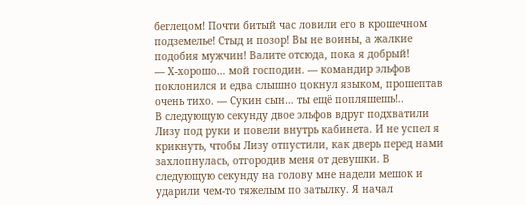беглецом! Почти битый час ловили его в крошечном подземелье! Стыд и позор! Вы не воины, а жалкие подобия мужчин! Валите отсюда, пока я добрый!
— Х-хорошо… мой господин. — командир эльфов поклонился и едва слышно цокнул языком, прошептав очень тихо. — Сукин сын… ты ещё попляшешь!..
В следующую секунду двое эльфов вдруг подхватили Лизу под руки и повели внутрь кабинета. И не успел я крикнуть, чтобы Лизу отпустили, как дверь перед нами захлопнулась, отгородив меня от девушки. В следующую секунду на голову мне надели мешок и ударили чем-то тяжелым по затылку. Я начал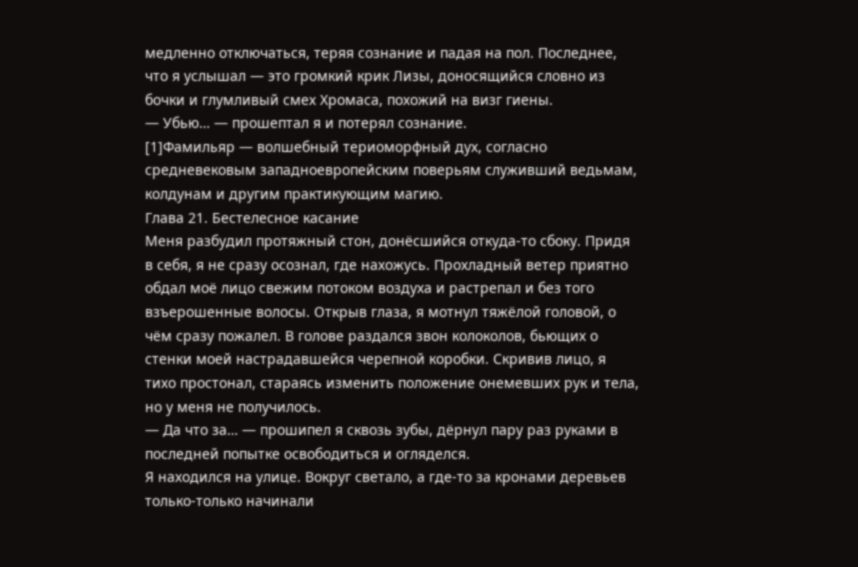медленно отключаться, теряя сознание и падая на пол. Последнее, что я услышал — это громкий крик Лизы, доносящийся словно из бочки и глумливый смех Хромаса, похожий на визг гиены.
— Убью… — прошептал я и потерял сознание.
[1]Фамильяр — волшебный териоморфный дух, согласно средневековым западноевропейским поверьям служивший ведьмам, колдунам и другим практикующим магию.
Глава 21. Бестелесное касание
Меня разбудил протяжный стон, донёсшийся откуда-то сбоку. Придя в себя, я не сразу осознал, где нахожусь. Прохладный ветер приятно обдал моё лицо свежим потоком воздуха и растрепал и без того взъерошенные волосы. Открыв глаза, я мотнул тяжёлой головой, о чём сразу пожалел. В голове раздался звон колоколов, бьющих о стенки моей настрадавшейся черепной коробки. Скривив лицо, я тихо простонал, стараясь изменить положение онемевших рук и тела, но у меня не получилось.
— Да что за… — прошипел я сквозь зубы, дёрнул пару раз руками в последней попытке освободиться и огляделся.
Я находился на улице. Вокруг светало, а где-то за кронами деревьев только-только начинали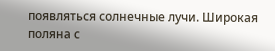появляться солнечные лучи. Широкая поляна с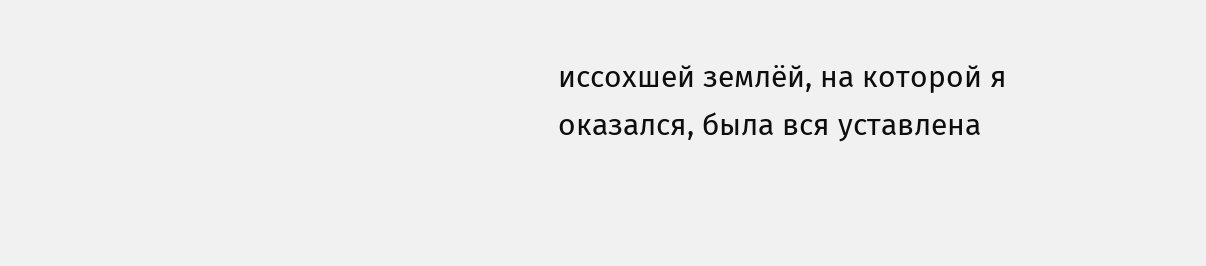иссохшей землёй, на которой я оказался, была вся уставлена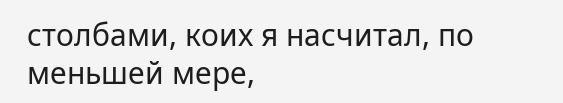столбами, коих я насчитал, по меньшей мере,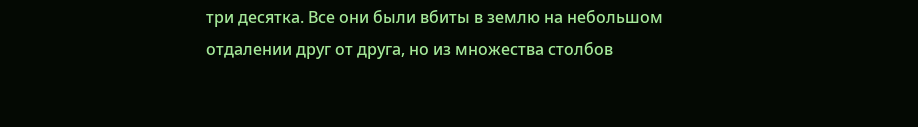три десятка. Все они были вбиты в землю на небольшом отдалении друг от друга, но из множества столбов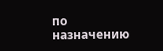по назначению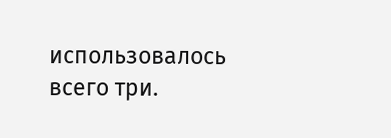использовалось всего три.